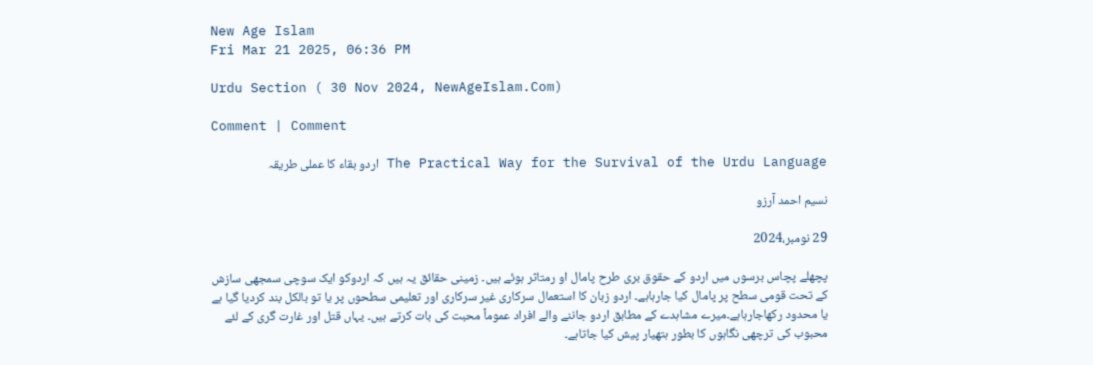New Age Islam
Fri Mar 21 2025, 06:36 PM

Urdu Section ( 30 Nov 2024, NewAgeIslam.Com)

Comment | Comment

The Practical Way for the Survival of the Urdu Language اردو بقاء کا عملی طریقہ

نسیم احمد آرزو

29 نومبر،2024

پچھلے پچاس برسوں میں اردو کے حقوق بری طرح پامال او رمتاثر ہوئے ہیں۔ زمینی حقائق یہ ہیں کہ اردوکو ایک سوچی سمجھی سازش کے تحت قومی سطح پر پامال کیا جارہاہے۔ اردو زبان کا استعمال سرکاری غیر سرکاری اور تعلیمی سطحوں پر یا تو بالکل بند کردیا گیا ہے یا محدود رکھاجارہاہے۔میرے مشاہدے کے مطابق اردو جاننے والے افراد عموماً محبت کی بات کرتے ہیں۔ یہاں قتل اور غارت گری کے لئے محبوب کی ترچھی نگاہوں کا بطور ہتھیار پیش کیا جاتاہے۔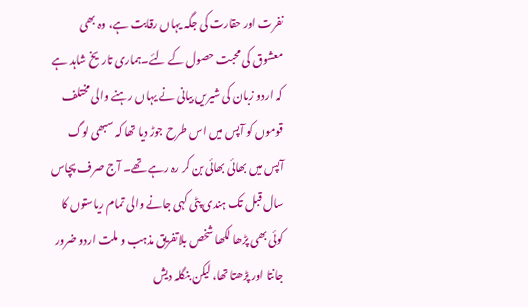نفرت اور حقارت کی جگہ یہاں رقابت ہے، وہ بھی معشوق کی محبت حصول کے لئے۔ہماری تاریخ شاہد ہے کہ اردو زبان کی شیریں بیانی نے یہاں رہنے والی مختلف قوموں کو آپس میں اس طرح جوڑ دیا تھا کہ سبھی لوگ آپس میں بھائی بھائی بن کر رہ رہے تھے۔ آج صرف پچاس سال قبل تک ہندی پٹی کہی جانے والی تمام ریاستوں کا کوئی بھی پڑھا لکھا شخص بلاتفریق مذہب و ملت اردو ضرور جانتا اور پڑھتا تھا، لیکن بنگلہ دیش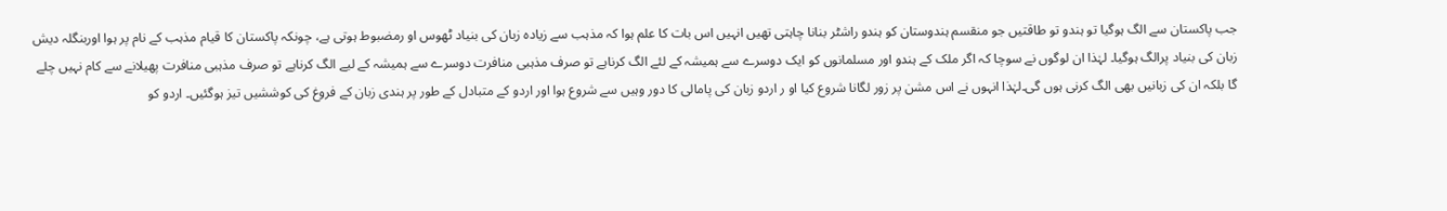جب پاکستان سے الگ ہوگیا تو ہندو تو طاقتیں جو منقسم ہندوستان کو ہندو راشٹر بنانا چاہتی تھیں انہیں اس بات کا علم ہوا کہ مذہب سے زیادہ زبان کی بنیاد ٹھوس او رمضبوط ہوتی ہے، چونکہ پاکستان کا قیام مذہب کے نام پر ہوا اوربنگلہ دیش زبان کی بنیاد پرالگ ہوگیا۔ لہٰذا ان لوگوں نے سوچا کہ اگر ملک کے ہندو اور مسلمانوں کو ایک دوسرے سے ہمیشہ کے لئے الگ کرناہے تو صرف مذہبی منافرت دوسرے سے ہمیشہ کے لیے الگ کرناہے تو صرف مذہبی منافرت پھیلانے سے کام نہیں چلے گا بلکہ ان کی زبانیں بھی الگ کرنی ہوں گی۔لہٰذا انہوں نے اس مشن پر زور لگانا شروع کیا او ر اردو زبان کی پامالی کا دور وہیں سے شروع ہوا اور اردو کے متبادل کے طور پر ہندی زبان کے فروغ کی کوششیں تیز ہوگئیں۔ اردو کو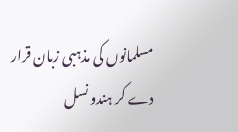مسلمانوں کی مذہبی زبان قرار دے کر ہندو نسل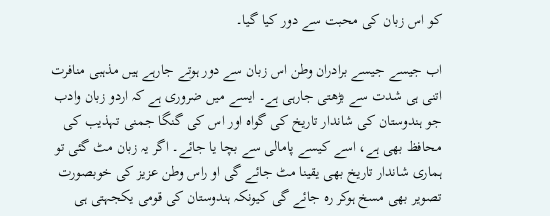کو اس زبان کی محبت سے دور کیا گیا۔

اب جیسے جیسے برادران وطن اس زبان سے دور ہوتے جارہے ہیں مذہبی منافرت اتنی ہی شدت سے بڑھتی جارہی ہے۔ ایسے میں ضروری ہے کہ اردو زبان وادب جو ہندوستان کی شاندار تاریخ کی گواہ اور اس کی گنگا جمنی تہذیب کی محافظ بھی ہے، اسے کیسے پامالی سے بچا یا جائے۔ اگر یہ زبان مٹ گئی تو ہماری شاندار تاریخ بھی یقینا مٹ جائے گی او راس وطن عزیز کی خوبصورت تصویر بھی مسخ ہوکر رہ جائے گی کیونکہ ہندوستان کی قومی یکجہتی ہی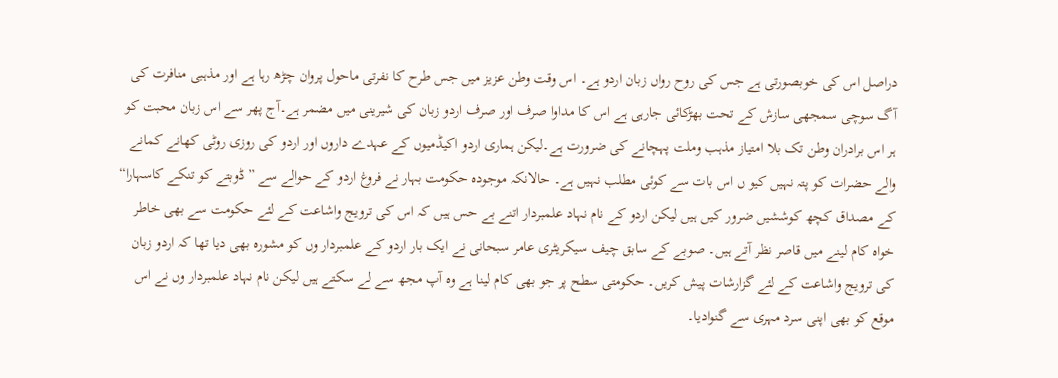دراصل اس کی خوبصورتی ہے جس کی روح رواں زبان اردو ہے۔ اس وقت وطن عزیز میں جس طرح کا نفرتی ماحول پروان چڑھ رہا ہے اور مذہبی منافرت کی آگ سوچی سمجھی سازش کے تحت بھڑکائی جارہی ہے اس کا مداوا صرف اور صرف اردو زبان کی شیرینی میں مضمر ہے۔آج پھر سے اس زبان محبت کو ہر اس برادران وطن تک بلا امتیاز مذہب وملت پہچانے کی ضرورت ہے۔لیکن ہماری اردو اکیڈمیوں کے عہدے داروں اور اردو کی روزی روٹی کھانے کمانے والے حضرات کو پتہ نہیں کیو ں اس بات سے کوئی مطلب نہیں ہے۔ حالانکہ موجودہ حکومت بہار نے فروغ اردو کے حوالے سے ”ڈوبتے کو تنکے کاسہارا“ کے مصداق کچھ کوششیں ضرور کیں ہیں لیکن اردو کے نام نہاد علمبردار اتنے بے حس ہیں کہ اس کی ترویج واشاعت کے لئے حکومت سے بھی خاطر خواہ کام لینے میں قاصر نظر آتے ہیں۔ صوبے کے سابق چیف سیکریٹری عامر سبحانی نے ایک بار اردو کے علمبردار وں کو مشورہ بھی دیا تھا کہ اردو زبان کی ترویج واشاعت کے لئے گزارشات پیش کریں۔ حکومتی سطح پر جو بھی کام لینا ہے وہ آپ مجھ سے لے سکتے ہیں لیکن نام نہاد علمبردار وں نے اس موقع کو بھی اپنی سرد مہری سے گنوادیا۔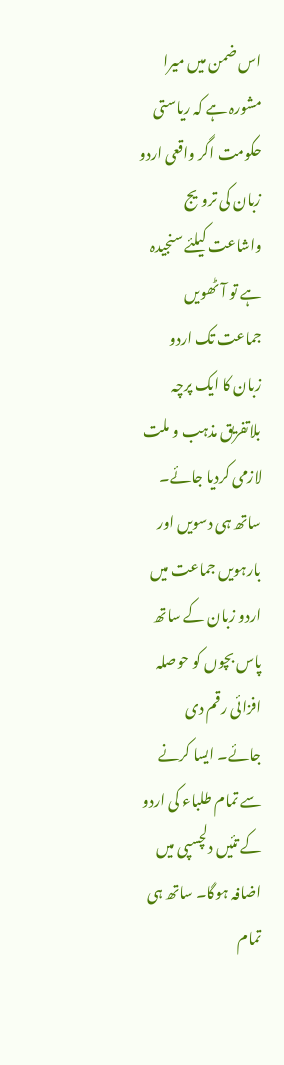اس ضمن میں میرا مشورہ ہے کہ ریاستی حکومت اگر واقعی اردو زبان کی ترویج واشاعت کیلئے سنجیدہ ہے تو آٹھویں جماعت تک اردو زبان کا ایک پرچہ بلاتفریق مذہب و ملت لازمی کردیا جائے۔ ساتھ ہی دسویں اور بارہویں جماعت میں اردو زبان کے ساتھ پاس بچوں کو حوصلہ افزائی رقم دی جائے۔ ایسا کرنے سے تمام طلباء کی اردو کے تئیں دلچسپی میں اضافہ ہوگا۔ ساتھ ہی تمام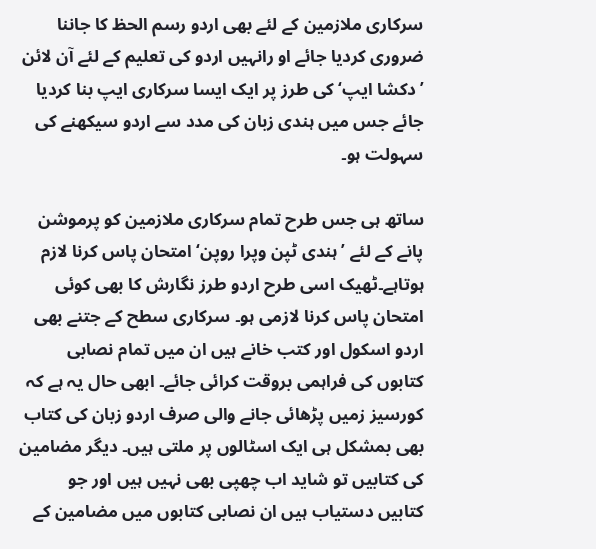سرکاری ملازمین کے لئے بھی اردو رسم الحظ کا جاننا ضروری کردیا جائے او رانہیں اردو کی تعلیم کے لئے آن لائن ’دکشا ایپ‘ کی طرز پر ایک ایسا سرکاری ایپ بنا کردیا جائے جس میں ہندی زبان کی مدد سے اردو سیکھنے کی سہولت ہو۔

ساتھ ہی جس طرح تمام سرکاری ملازمین کو پرموشن پانے کے لئے ’ہندی ٹپن وپرا روپن‘ امتحان پاس کرنا لازم ہوتاہے۔ٹھیک اسی طرح اردو طرز نگارش کا بھی کوئی امتحان پاس کرنا لازمی ہو۔ سرکاری سطح کے جتنے بھی اردو اسکول اور کتب خانے ہیں ان میں تمام نصابی کتابوں کی فراہمی بروقت کرائی جائے۔ ابھی حال یہ ہے کہ کورسیز زمیں پڑھائی جانے والی صرف اردو زبان کی کتاب بھی بمشکل ہی ایک اسٹالوں پر ملتی ہیں۔ دیگر مضامین کی کتابیں تو شاید اب چھپی بھی نہیں ہیں اور جو کتابیں دستیاب ہیں ان نصابی کتابوں میں مضامین کے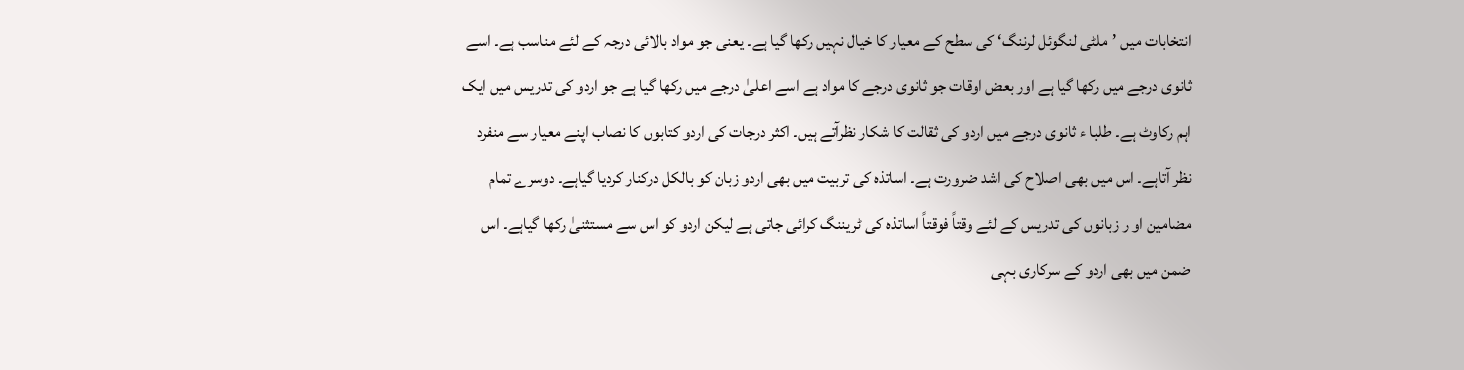انتخابات میں ’ملٹی لنگوئل لرننگ‘ کی سطح کے معیار کا خیال نہیں رکھا گیا ہے۔ یعنی جو مواد بالائی درجہ کے لئے مناسب ہے۔ اسے ثانوی درجے میں رکھا گیا ہے اور بعض اوقات جو ثانوی درجے کا مواد ہے اسے اعلیٰ درجے میں رکھا گیا ہے جو اردو کی تدریس میں ایک اہم رکاوٹ ہے۔ طلبا ء ثانوی درجے میں اردو کی ثقالت کا شکار نظرآتے ہیں۔ اکثر درجات کی اردو کتابوں کا نصاب اپنے معیار سے منفرد نظر آتاہے۔ اس میں بھی اصلاح کی اشد ضرورت ہے۔ اساتذہ کی تربیت میں بھی اردو زبان کو بالکل درکنار کردیا گیاہے۔ دوسرے تمام مضامین او ر زبانوں کی تدریس کے لئے وقتاً فوقتاً اساتذہ کی ٹریننگ کرائی جاتی ہے لیکن اردو کو اس سے مستثنیٰ رکھا گیاہے۔ اس ضمن میں بھی اردو کے سرکاری بہی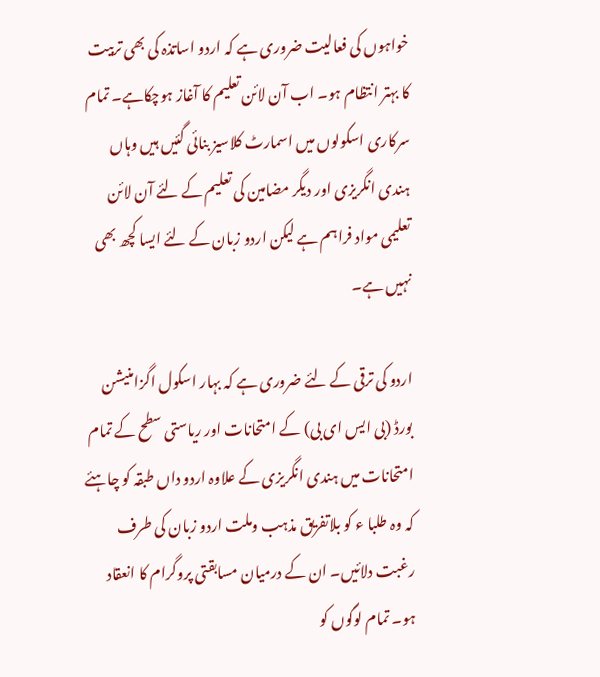خواہوں کی فعالیت ضروری ہے کہ اردو اساتذہ کی بھی تربیت کا بہتر انتظام ہو۔ اب آن لائن تعلیم کا آغاز ہوچکاہے۔ تمام سرکاری اسکولوں میں اسمارٹ کلاسیز بنائی گئیں ہیں وہاں ہندی انگریزی اور دیگر مضامین کی تعلیم کے لئے آن لائن تعلیمی مواد فراہم ہے لیکن اردو زبان کے لئے ایسا کچھ بھی نہیں ہے۔

اردو کی ترقی کے لئے ضروری ہے کہ بہار اسکول اگزامنیشن بورڈ (بی ایس ای بی) کے امتحانات اور ریاستی سطح کے تمام امتحانات میں ہندی انگریزی کے علاوہ اردو داں طبقہ کو چاہئے کہ وہ طلبا ء کو بلاتفریق مذہب وملت اردو زبان کی طرف رغبت دلائیں۔ ان کے درمیان مسابقتی پروگرام کا انعقاد ہو۔ تمام لوگوں کو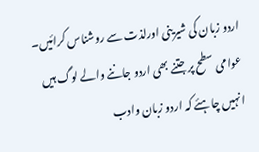اردو زبان کی شیرینی اورلذت سے روشناس کرائیں۔ عوامی سطح پر جتنے بھی اردو جاننے والے لوگ ہیں انہیں چاہئے کہ اردو زبان وادب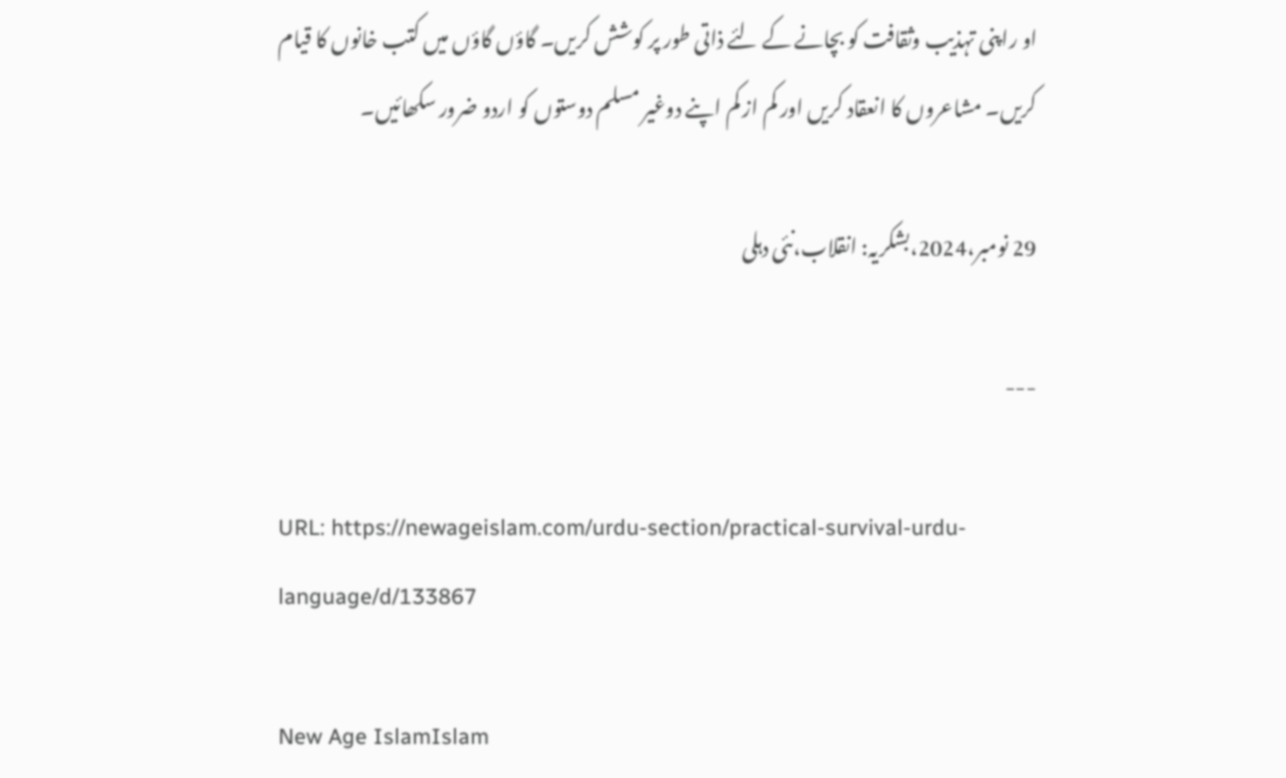او راپنی تہذیب وثقافت کو بچانے کے لئے ذاتی طور پر کوشش کریں۔ گاؤں گاؤں میں کتب خانوں کا قیام کریں۔ مشاعروں کا انعقاد کریں اور کم از کم اپنے دوغیر مسلم دوستوں کو اردو ضرور سکھائیں۔

29 نومبر،2024،بشکریہ: انقلاب،نئی دہلی

---

URL: https://newageislam.com/urdu-section/practical-survival-urdu-language/d/133867

New Age IslamIslam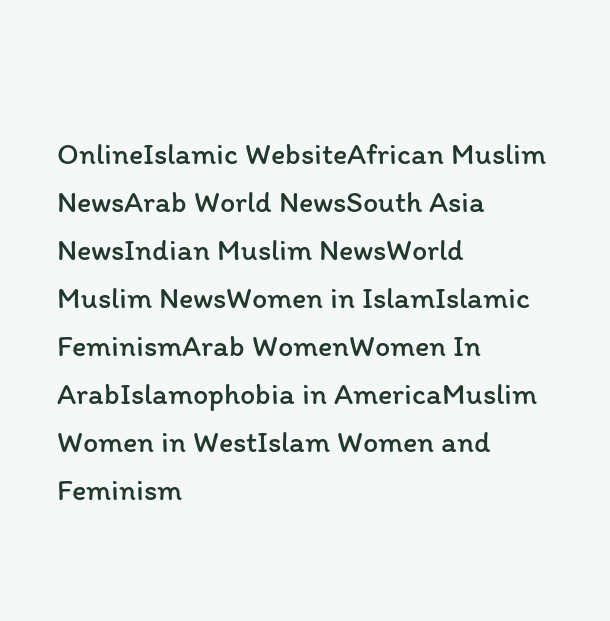OnlineIslamic WebsiteAfrican Muslim NewsArab World NewsSouth Asia NewsIndian Muslim NewsWorld Muslim NewsWomen in IslamIslamic FeminismArab WomenWomen In ArabIslamophobia in AmericaMuslim Women in WestIslam Women and Feminism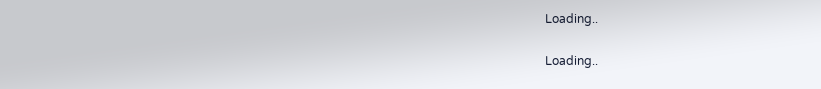Loading..

Loading..